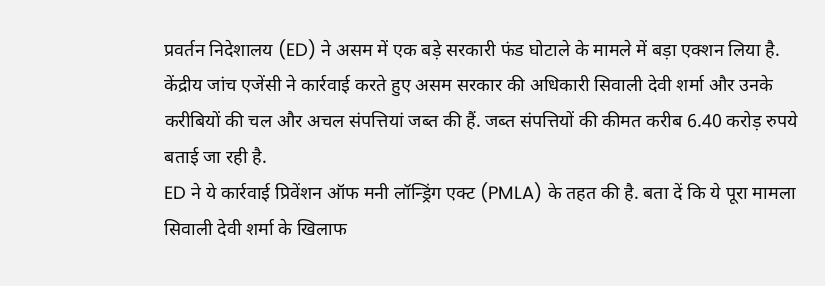प्रवर्तन निदेशालय (ED) ने असम में एक बड़े सरकारी फंड घोटाले के मामले में बड़ा एक्शन लिया है. केंद्रीय जांच एजेंसी ने कार्रवाई करते हुए असम सरकार की अधिकारी सिवाली देवी शर्मा और उनके करीबियों की चल और अचल संपत्तियां जब्त की हैं. जब्त संपत्तियों की कीमत करीब 6.40 करोड़ रुपये बताई जा रही है.
ED ने ये कार्रवाई प्रिवेंशन ऑफ मनी लॉन्ड्रिंग एक्ट (PMLA) के तहत की है. बता दें कि ये पूरा मामला सिवाली देवी शर्मा के खिलाफ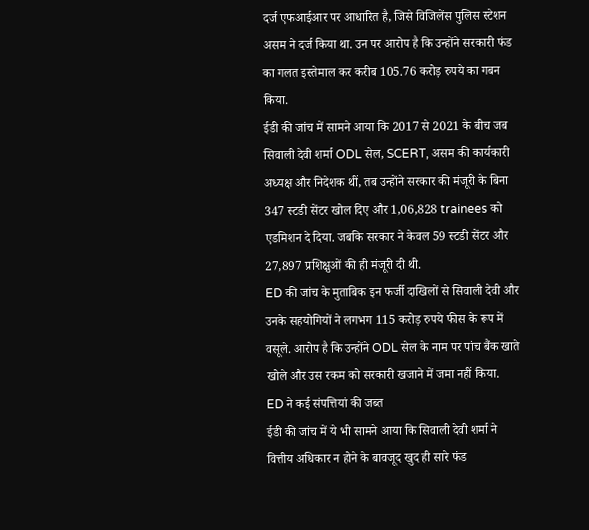दर्ज एफआईआर पर आधारित है, जिसे विजिलेंस पुलिस स्टेशन असम ने दर्ज किया था. उन पर आरोप है कि उन्होंने सरकारी फंड का गलत इस्तेमाल कर करीब 105.76 करोड़ रुपये का गबन किया.
ईडी की जांच में सामने आया कि 2017 से 2021 के बीच जब सिवाली देवी शर्मा ODL सेल, SCERT, असम की कार्यकारी अध्यक्ष और निदेशक थीं, तब उन्होंने सरकार की मंजूरी के बिना 347 स्टडी सेंटर खोल दिए और 1,06,828 trainees को एडमिशन दे दिया. जबकि सरकार ने केवल 59 स्टडी सेंटर और 27,897 प्रशिक्षुओं की ही मंजूरी दी थी.
ED की जांच के मुताबिक इन फर्जी दाखिलों से सिवाली देवी और उनके सहयोगियों ने लगभग 115 करोड़ रुपये फीस के रूप में वसूले. आरोप है कि उन्होंने ODL सेल के नाम पर पांच बैंक खाते खोले और उस रकम को सरकारी खजाने में जमा नहीं किया.
ED ने कई संपत्तियां की जब्त
ईडी की जांच में ये भी सामने आया कि सिवाली देवी शर्मा ने वित्तीय अधिकार न होने के बावजूद खुद ही सारे फंड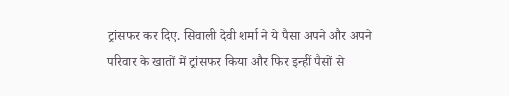ट्रांसफर कर दिए. सिवाली देवी शर्मा ने ये पैसा अपने और अपने परिवार के खातों में ट्रांसफर किया और फिर इन्हीं पैसों से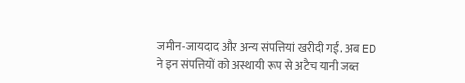जमीन-जायदाद और अन्य संपत्तियां खरीदी गईं. अब ED ने इन संपत्तियों को अस्थायी रूप से अटैच यानी जब्त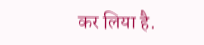कर लिया है.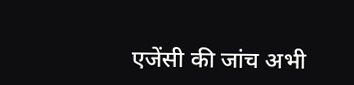एजेंसी की जांच अभी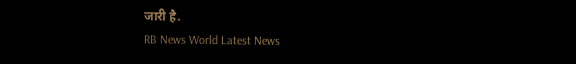जारी है.
RB News World Latest News